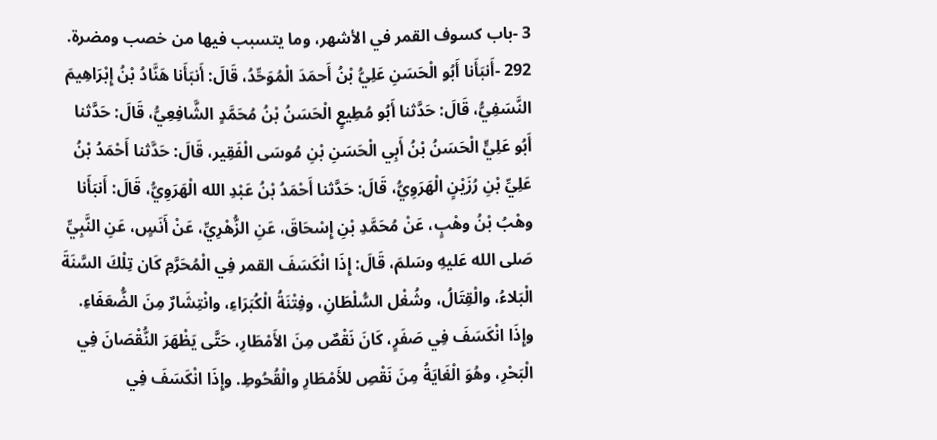3 -باب كسوف القمر في الأشهر، وما يتسبب فيها من خصب ومضرة.
292 -أَنبَأَنا أَبُو الْحَسَنِ عَلِيُّ بْنُ أَحمَدَ الْمُوَحِّدُ، قَالَ: أَنبَأَنا هَنَّادُ بْنُ إِبْرَاهِيمَ النَّسَفِيُّ، قَالَ: حَدَّثنا أَبُو مُطِيعٍ الْحَسَنُ بْنُ مُحَمَّدٍ الشَّافِعِيُّ، قَالَ: حَدَّثنا أَبُو عَلِيٍّ الْحَسَنُ بْنُ أَبِي الْحَسَنِ بْنِ مُوسَى الْفَقِير، قَالَ: حَدَّثنا أَحْمَدُ بْنُ عَلِيِّ بْنِ رُزَيْنٍ الْهَرَوِيُّ، قَالَ: حَدَّثنا أَحْمَدُ بْنُ عَبْدِ الله الْهَرَوِيُّ، قَالَ: أَنبَأَنا وهْبُ بْنُ وهْبٍ، عَنْ مُحَمَّدِ بْنِ إِسْحَاقَ، عَنِ الزُّهْرِيِّ، عَنْ أَنَسٍ، عَنِ النَّبِيِّ صَلى الله عَليهِ وسَلمَ، قَالَ: إِذَا انْكَسَفَ القمر فِي الْمُحَرَّمِ كَان تِلْكَ السَّنَةَ الْبَلاءُ، والْقِتَالُ، وشُغْل السُّلْطَانِ، وفِتْنَةُ الْكُبَرَاءِ، وانْتِشَارٌ مِنَ الضُّعَفَاءِ. وإِذَا انْكَسَفَ فِي صَفَرٍ، كَانَ نَقْصٌ مِنَ الأَمْطَارِ، حَتَّى يَظْهَرَ النُّقْصَانَ فِي الْبَحْرِ، وهُوَ الْغَايَةُ مِنَ نَقْصِ للأَمْطَارِ والْقُحُوطِ. وإِذَا انْكَسَفَ فِي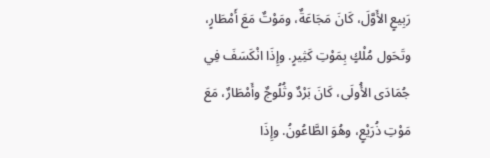رَبِيعٍ الأَوَّلَ، كَانَ مَجَاعَةٌ، ومَوْتٌ مَعَ أَمْطَارٍ، وتَحَول مُلْكٍ بِمَوْتِ كَثِيرٍ. وإِذَا انْكَسَفَ فِي جُمَادَى الأُولَى، كَانَ بَرْدٌ وثُلُوجٌ وأَمْطَارٌ، مَعَ مَوْتِ ذُرَيْعٍ، وهُوَ الطَّاعُونُ. وإِذَا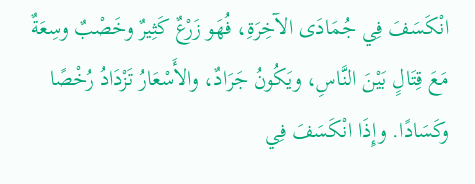انْكَسَفَ فِي جُمَادَى الآخِرَةِ، فُهَو زَرْعٌ كَثِيرٌ وخَصْبٌ وسِعَةٌ مَعَ قِتَالٍ بَيْنَ النَّاسِ، ويَكُونُ جَرَادٌ، والأَسْعَارُ تَزْدَادُ رُخْصًا وكَسَادًا. وإِذَا انْكَسَفَ فِي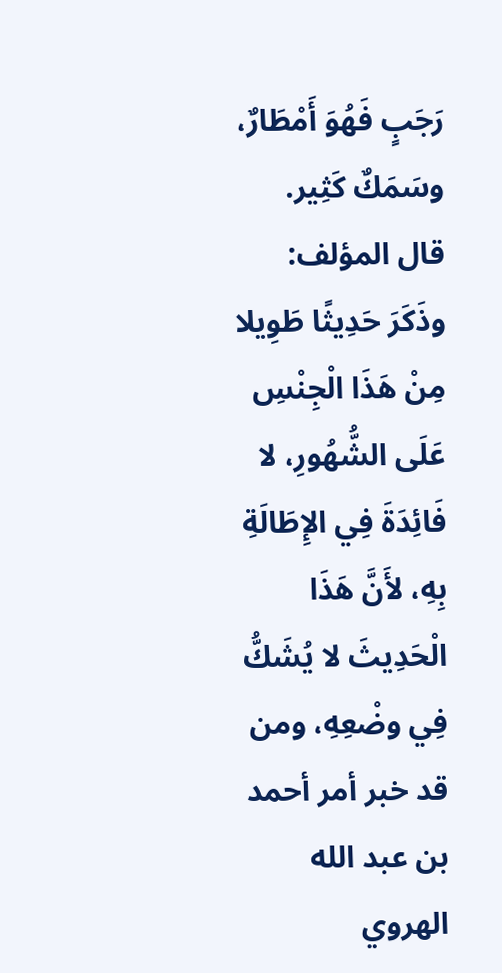رَجَبٍ فَهُوَ أَمْطَارٌ، وسَمَكٌ كَثِير.
قال المؤلف: وذَكَرَ حَدِيثًا طَوِيلا مِنْ هَذَا الْجِنْسِ عَلَى الشُّهُورِ، لا فَائِدَةَ فِي الإِطَالَةِ بِهِ، لأَنَّ هَذَا الْحَدِيثَ لا يُشَكُّ فِي وضْعِهِ، ومن قد خبر أمر أحمد بن عبد الله الهروي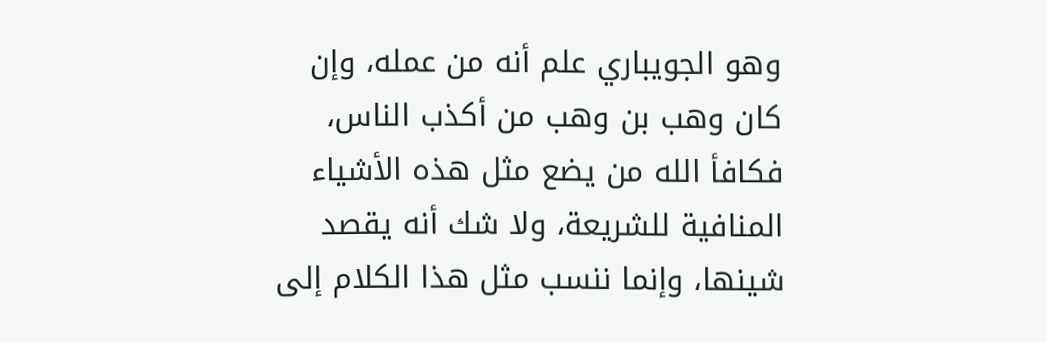وهو الجويباري علم أنه من عمله، وإن كان وهب بن وهب من أكذب الناس، فكافأ الله من يضع مثل هذه الأشياء المنافية للشريعة، ولا شك أنه يقصد شينها، وإنما ننسب مثل هذا الكلام إلى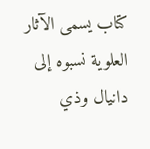كتاب يسمى الآثار العلوية نسبوه إلى دانيال وذي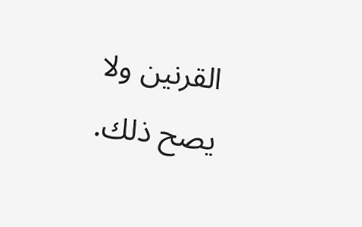القرنين ولا يصح ذلك.